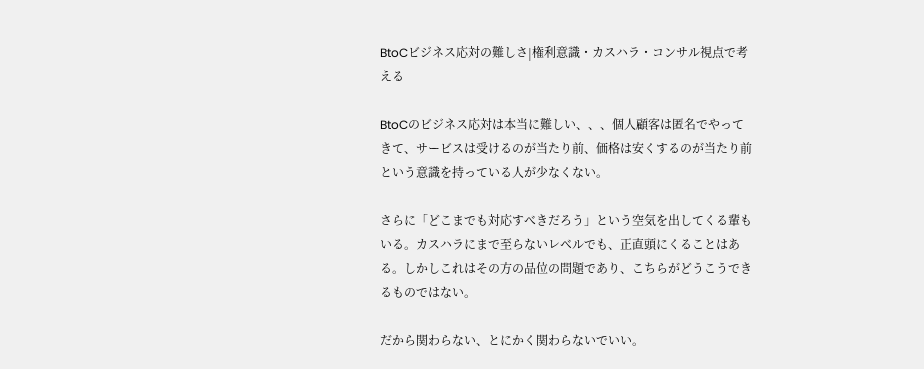BtoCビジネス応対の難しさ|権利意識・カスハラ・コンサル視点で考える

BtoCのビジネス応対は本当に難しい、、、個人顧客は匿名でやってきて、サービスは受けるのが当たり前、価格は安くするのが当たり前という意識を持っている人が少なくない。

さらに「どこまでも対応すべきだろう」という空気を出してくる輩もいる。カスハラにまで至らないレベルでも、正直頭にくることはある。しかしこれはその方の品位の問題であり、こちらがどうこうできるものではない。

だから関わらない、とにかく関わらないでいい。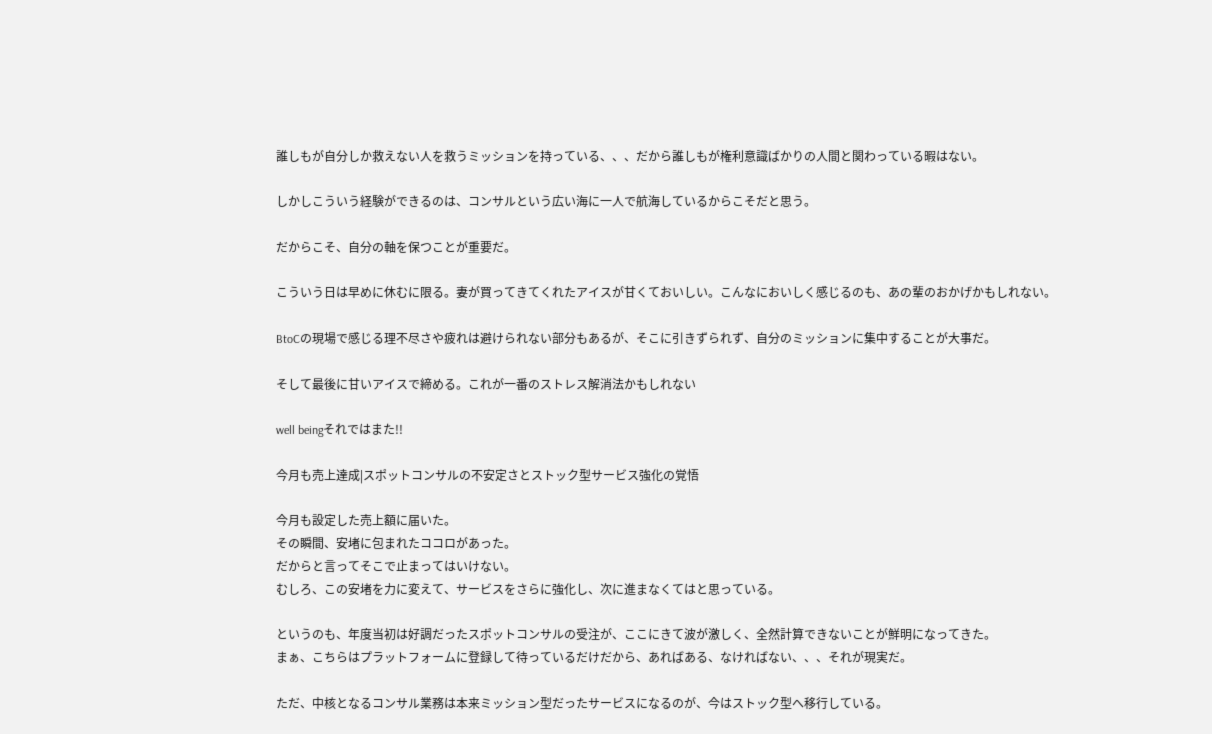誰しもが自分しか救えない人を救うミッションを持っている、、、だから誰しもが権利意識ばかりの人間と関わっている暇はない。

しかしこういう経験ができるのは、コンサルという広い海に一人で航海しているからこそだと思う。

だからこそ、自分の軸を保つことが重要だ。

こういう日は早めに休むに限る。妻が買ってきてくれたアイスが甘くておいしい。こんなにおいしく感じるのも、あの輩のおかげかもしれない。

BtoCの現場で感じる理不尽さや疲れは避けられない部分もあるが、そこに引きずられず、自分のミッションに集中することが大事だ。

そして最後に甘いアイスで締める。これが一番のストレス解消法かもしれない

well beingそれではまた!!

今月も売上達成|スポットコンサルの不安定さとストック型サービス強化の覚悟

今月も設定した売上額に届いた。
その瞬間、安堵に包まれたココロがあった。
だからと言ってそこで止まってはいけない。
むしろ、この安堵を力に変えて、サービスをさらに強化し、次に進まなくてはと思っている。

というのも、年度当初は好調だったスポットコンサルの受注が、ここにきて波が激しく、全然計算できないことが鮮明になってきた。
まぁ、こちらはプラットフォームに登録して待っているだけだから、あればある、なければない、、、それが現実だ。

ただ、中核となるコンサル業務は本来ミッション型だったサービスになるのが、今はストック型へ移行している。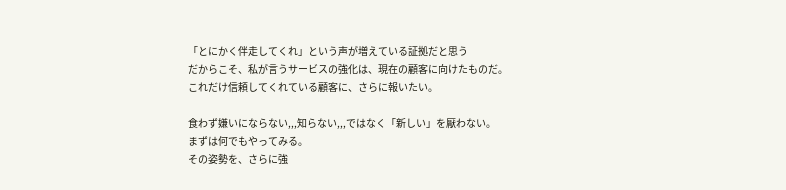「とにかく伴走してくれ」という声が増えている証拠だと思う
だからこそ、私が言うサービスの強化は、現在の顧客に向けたものだ。
これだけ信頼してくれている顧客に、さらに報いたい。

食わず嫌いにならない,,,知らない,,,ではなく「新しい」を厭わない。
まずは何でもやってみる。
その姿勢を、さらに強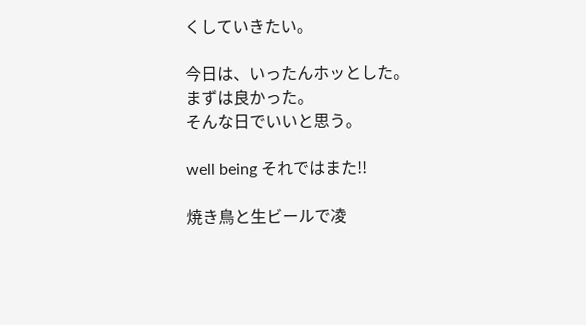くしていきたい。

今日は、いったんホッとした。
まずは良かった。
そんな日でいいと思う。

well being それではまた!!

焼き鳥と生ビールで凌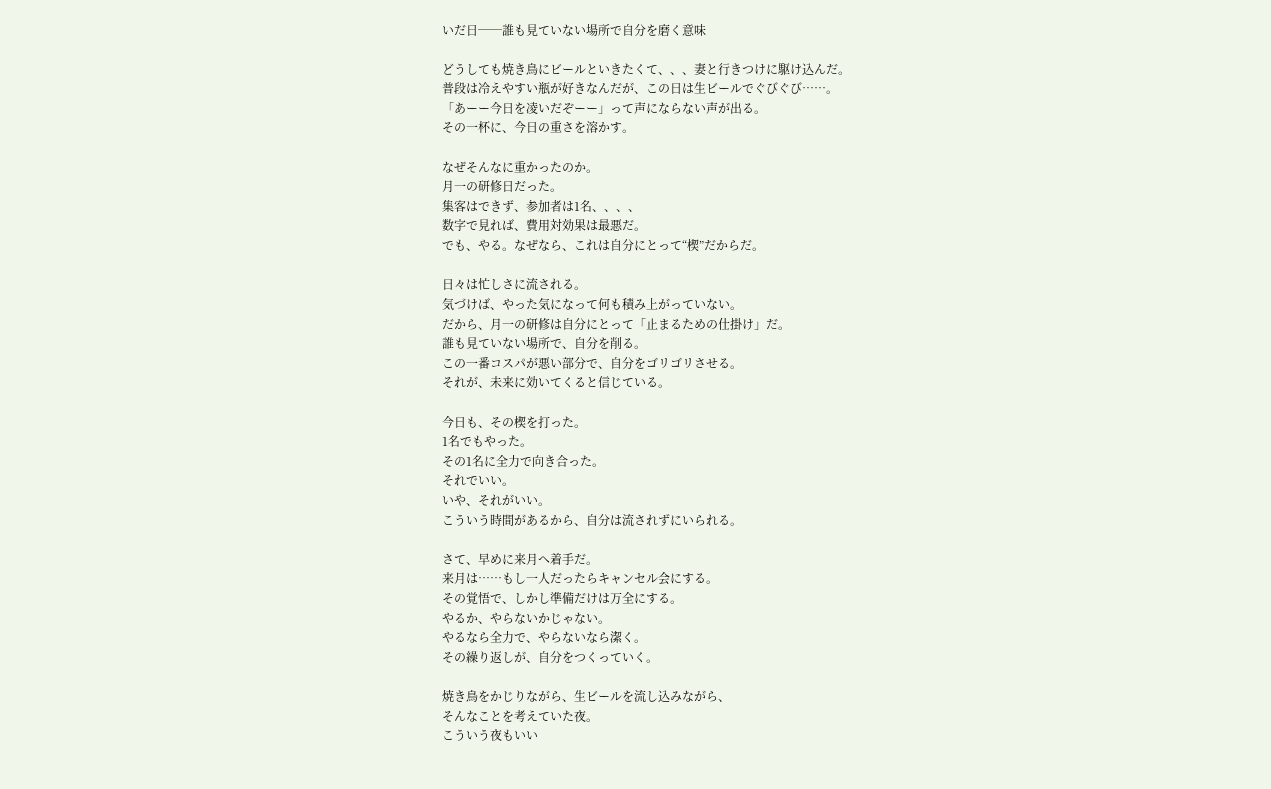いだ日──誰も見ていない場所で自分を磨く意味

どうしても焼き鳥にビールといきたくて、、、妻と行きつけに駆け込んだ。
普段は冷えやすい瓶が好きなんだが、この日は生ビールでぐびぐび……。
「あーー今日を凌いだぞーー」って声にならない声が出る。
その一杯に、今日の重さを溶かす。

なぜそんなに重かったのか。
月一の研修日だった。
集客はできず、参加者は1名、、、、
数字で見れば、費用対効果は最悪だ。
でも、やる。なぜなら、これは自分にとって“楔”だからだ。

日々は忙しさに流される。
気づけば、やった気になって何も積み上がっていない。
だから、月一の研修は自分にとって「止まるための仕掛け」だ。
誰も見ていない場所で、自分を削る。
この一番コスパが悪い部分で、自分をゴリゴリさせる。
それが、未来に効いてくると信じている。

今日も、その楔を打った。
1名でもやった。
その1名に全力で向き合った。
それでいい。
いや、それがいい。
こういう時間があるから、自分は流されずにいられる。

さて、早めに来月へ着手だ。
来月は……もし一人だったらキャンセル会にする。
その覚悟で、しかし準備だけは万全にする。
やるか、やらないかじゃない。
やるなら全力で、やらないなら潔く。
その繰り返しが、自分をつくっていく。

焼き鳥をかじりながら、生ビールを流し込みながら、
そんなことを考えていた夜。
こういう夜もいい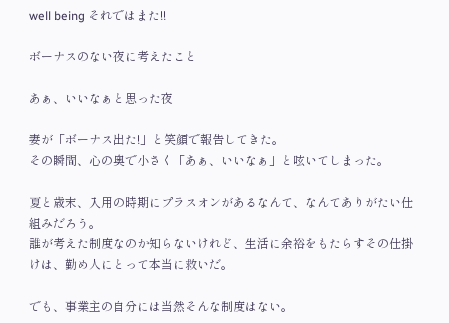well being それではまた!!

ボーナスのない夜に考えたこと

あぁ、いいなぁと思った夜

妻が「ボーナス出た!」と笑顔で報告してきた。
その瞬間、心の奥で小さく「あぁ、いいなぁ」と呟いてしまった。

夏と歳末、入用の時期にプラスオンがあるなんて、なんてありがたい仕組みだろう。
誰が考えた制度なのか知らないけれど、生活に余裕をもたらすその仕掛けは、勤め人にとって本当に救いだ。

でも、事業主の自分には当然そんな制度はない。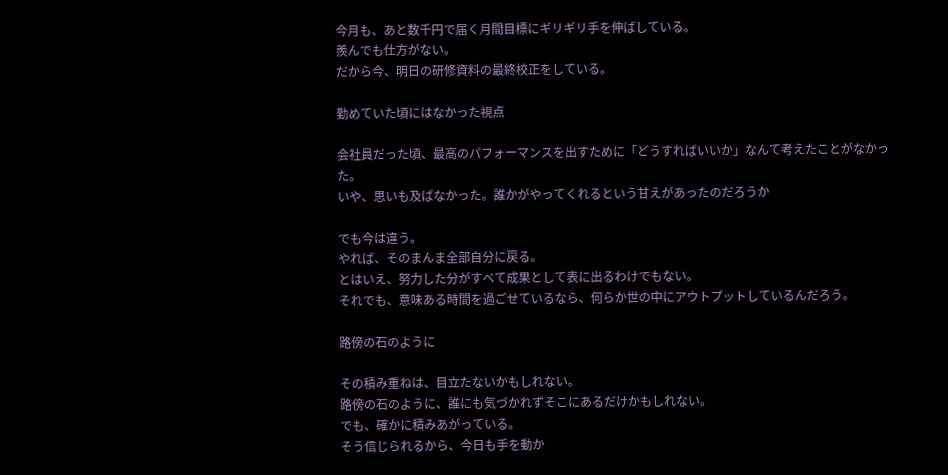今月も、あと数千円で届く月間目標にギリギリ手を伸ばしている。
羨んでも仕方がない。
だから今、明日の研修資料の最終校正をしている。

勤めていた頃にはなかった視点

会社員だった頃、最高のパフォーマンスを出すために「どうすればいいか」なんて考えたことがなかった。
いや、思いも及ばなかった。誰かがやってくれるという甘えがあったのだろうか

でも今は違う。
やれば、そのまんま全部自分に戻る。
とはいえ、努力した分がすべて成果として表に出るわけでもない。
それでも、意味ある時間を過ごせているなら、何らか世の中にアウトプットしているんだろう。

路傍の石のように

その積み重ねは、目立たないかもしれない。
路傍の石のように、誰にも気づかれずそこにあるだけかもしれない。
でも、確かに積みあがっている。
そう信じられるから、今日も手を動か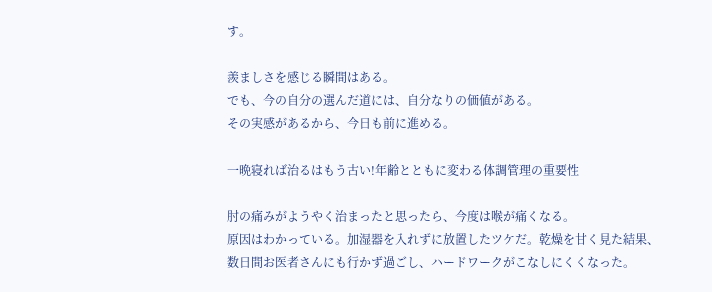す。

羨ましさを感じる瞬間はある。
でも、今の自分の選んだ道には、自分なりの価値がある。
その実感があるから、今日も前に進める。

一晩寝れば治るはもう古い!年齢とともに変わる体調管理の重要性

肘の痛みがようやく治まったと思ったら、今度は喉が痛くなる。
原因はわかっている。加湿器を入れずに放置したツケだ。乾燥を甘く見た結果、数日間お医者さんにも行かず過ごし、ハードワークがこなしにくくなった。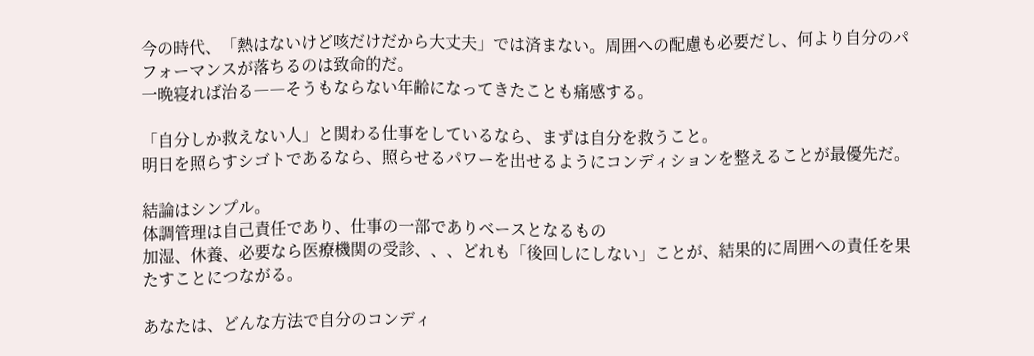今の時代、「熱はないけど咳だけだから大丈夫」では済まない。周囲への配慮も必要だし、何より自分のパフォーマンスが落ちるのは致命的だ。
一晩寝れば治る――そうもならない年齢になってきたことも痛感する。

「自分しか救えない人」と関わる仕事をしているなら、まずは自分を救うこと。
明日を照らすシゴトであるなら、照らせるパワーを出せるようにコンディションを整えることが最優先だ。

結論はシンプル。
体調管理は自己責任であり、仕事の一部でありベースとなるもの
加湿、休養、必要なら医療機関の受診、、、どれも「後回しにしない」ことが、結果的に周囲への責任を果たすことにつながる。

あなたは、どんな方法で自分のコンディ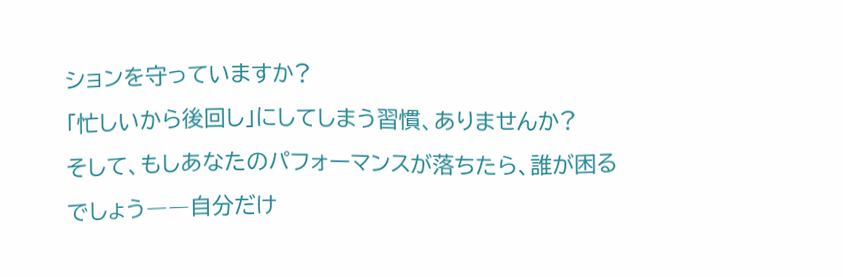ションを守っていますか?
「忙しいから後回し」にしてしまう習慣、ありませんか?
そして、もしあなたのパフォーマンスが落ちたら、誰が困るでしょう――自分だけ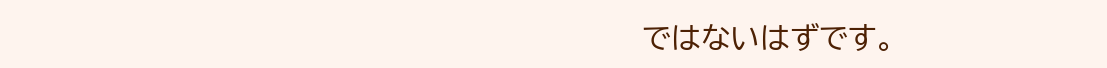ではないはずです。